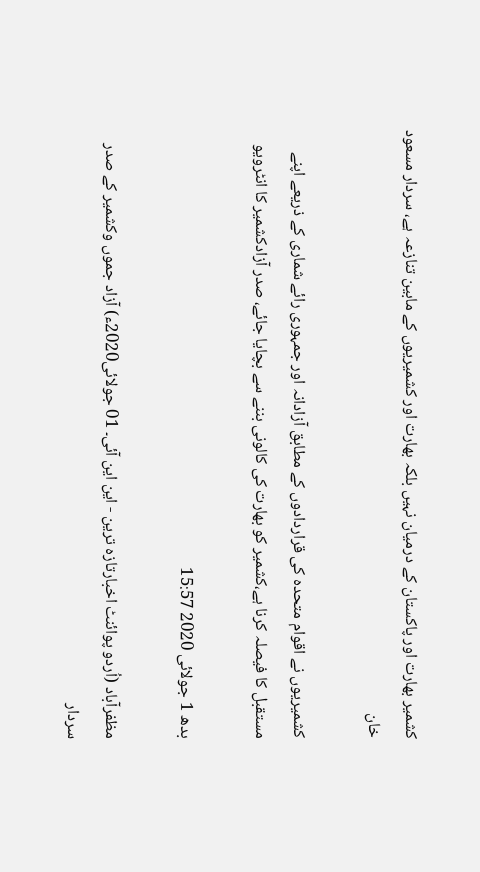کشمیر بھارت اور پاکستان کے درمیان نہیں بلکہ بھارت اور کشمیریوں کے مابین تنازعہ ہے، سردار مسعود خان

کشمیریوں نے اقوام متحدہ کی قراردادوں کے مطابق آزادانہ اور جمہوری رائے شماری کے ذریعے اپنے مستقبل کا فیصلہ کرنا ہے،کشمیر کو بھارت کی کالونی بننے سے بچایا جائے، صدر آزادکشمیر کا انٹرویو

بدھ 1 جولائی 2020 15:57

مظفرآباد (اُردو پوائنٹ اخبارتازہ ترین - این این آئی۔ 01 جولائی2020ء) آزاد جموں وکشمیر کے صدر سردار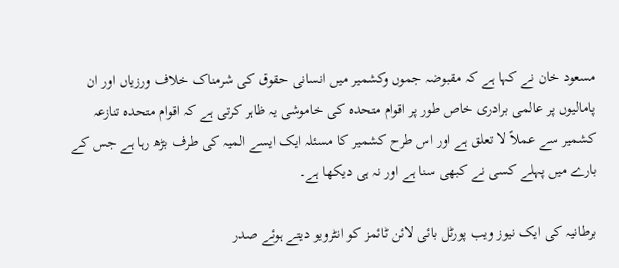مسعود خان نے کہا ہے کہ مقبوضہ جموں وکشمیر میں انسانی حقوق کی شرمناک خلاف ورزیاں اور ان پامالیوں پر عالمی برادری خاص طور پر اقوام متحدہ کی خاموشی یہ ظاہر کرتی ہے کہ اقوام متحدہ تنازعہ کشمیر سے عملاً لا تعلق ہے اور اس طرح کشمیر کا مسئلہ ایک ایسے المیہ کی طرف بڑھ رہا ہے جس کے بارے میں پہلے کسی نے کبھی سنا ہے اور نہ ہی دیکھا ہے۔

برطانیہ کی ایک نیوز ویب پورٹل بائی لائن ٹائمز کو انٹرویو دیتے ہوئے صدر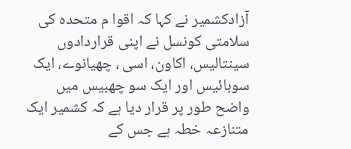آزادکشمیر نے کہا کہ اقوا م متحدہ کی سلامتی کونسل نے اپنی قراردادوں سینتالیس، اکاون، اسی ، چھیانوے، ایک سوبائیس اور ایک سو چھبیس میں واضح طور پر قرار دیا ہے کہ کشمیر ایک متنازعہ خطہ ہے جس کے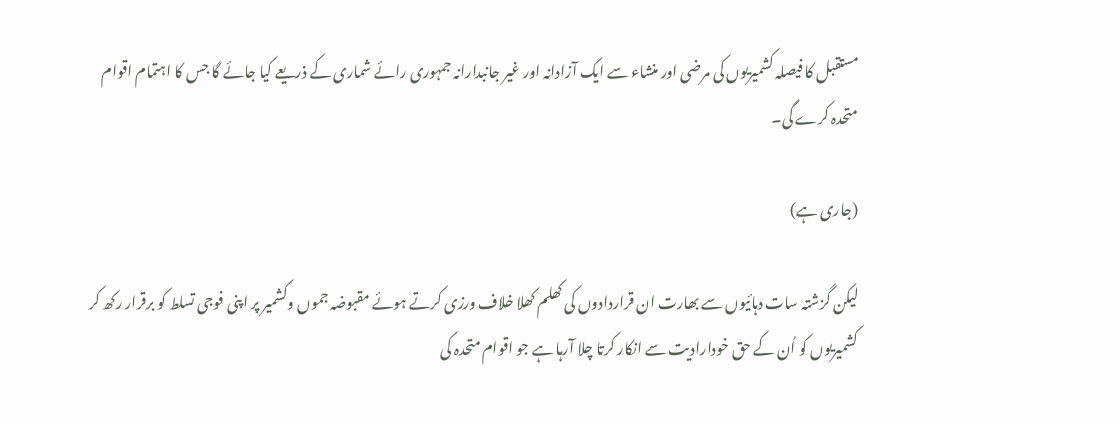مستقبل کا فیصلہ کشمیریوں کی مرضی اور منشاء سے ایک آزادانہ اور غیر جانبدارانہ جمہوری رائے شماری کے ذریعے کیا جائے گا جس کا اہتمام اقوام متحدہ کرے گی۔

(جاری ہے)

لیکن گزشتہ سات دہائیوں سے بھارت ان قراردادوں کی کھلم کھلا خلاف ورزی کرتے ہوئے مقبوضہ جموں وکشمیر پر اپنی فوجی تسلط کو برقرار رکھ کر کشمیریوں کو اُن کے حق خودارادیت سے انکار کرتا چلا آرہا ہے جو اقوام متحدہ کی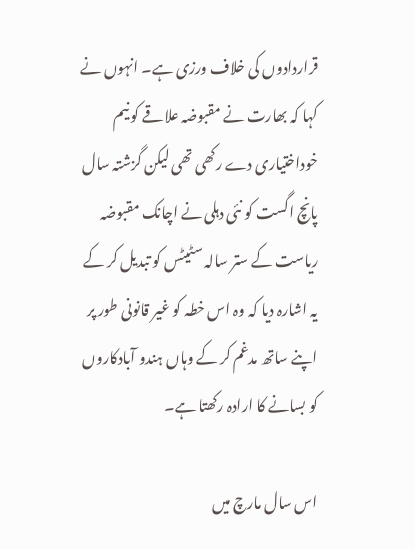قراردادوں کی خلاف ورزی ہے۔ انہوں نے کہا کہ بھارت نے مقبوضہ علاقے کو نیم خوداختیاری دے رکھی تھی لیکن گزشتہ سال پانچ اگست کو نئی دہلی نے اچانک مقبوضہ ریاست کے ستر سالہ سٹیٹس کو تبدیل کر کے یہ اشارہ دیا کہ وہ اس خطہ کو غیر قانونی طور پر اپنے ساتھ مدغم کر کے وہاں ہندو آبادکاروں کو بسانے کا ارادہ رکھتا ہے۔

اس سال مارچ میں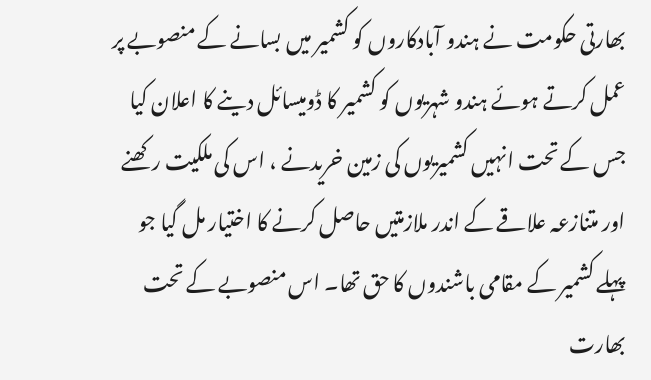بھارتی حکومت نے ہندو آبادکاروں کو کشمیر میں بسانے کے منصوبے پر عمل کرتے ہوئے ہندو شہریوں کو کشمیر کا ڈومیسائل دینے کا اعلان کیا جس کے تحت انہیں کشمیریوں کی زمین خریدنے ، اس کی ملکیت رکھنے اور متنازعہ علاقے کے اندر ملازمتیں حاصل کرنے کا اختیار مل گیا جو پہلے کشمیر کے مقامی باشندوں کا حق تھا۔ اس منصوبے کے تحت بھارت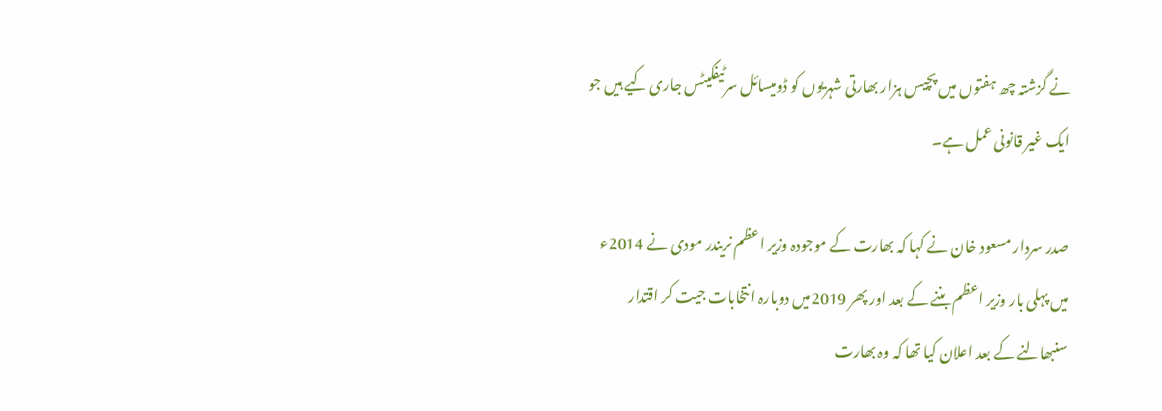نے گزشتہ چھ ہفتوں میں پچیس ہزار بھارتی شہریوں کو ڈومیسائل سرٹیفکیٹس جاری کیے ہیں جو ایک غیر قانونی عمل ہے۔

صدر سردار مسعود خان نے کہا کہ بھارت کے موجودہ وزیر اعظم نریندر مودی نے 2014ء میں پہلی بار وزیر اعظم بننے کے بعد اور پھر 2019میں دوبارہ انتخابات جیت کر اقتدار سنبھالنے کے بعد اعلان کیا تھا کہ وہ بھارت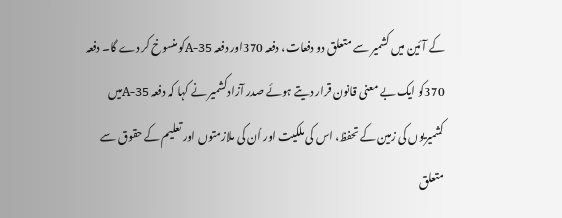کے آئین میں کشمیر سے متعلق دو دفعات، دفعہ 370اور دفعہ 35-Aکو منسوخ کر دے گا۔ دفعہ 370کو ایک بے معنی قانون قرار دیتے ہوئے صدر آزادکشمیر نے کہا کہ دفعہ 35-Aمیں کشمیریوں کی زمین کے تحفظ، اس کی ملکیت اور اُن کی ملازمتوں اور تعلیم کے حقوق سے متعلق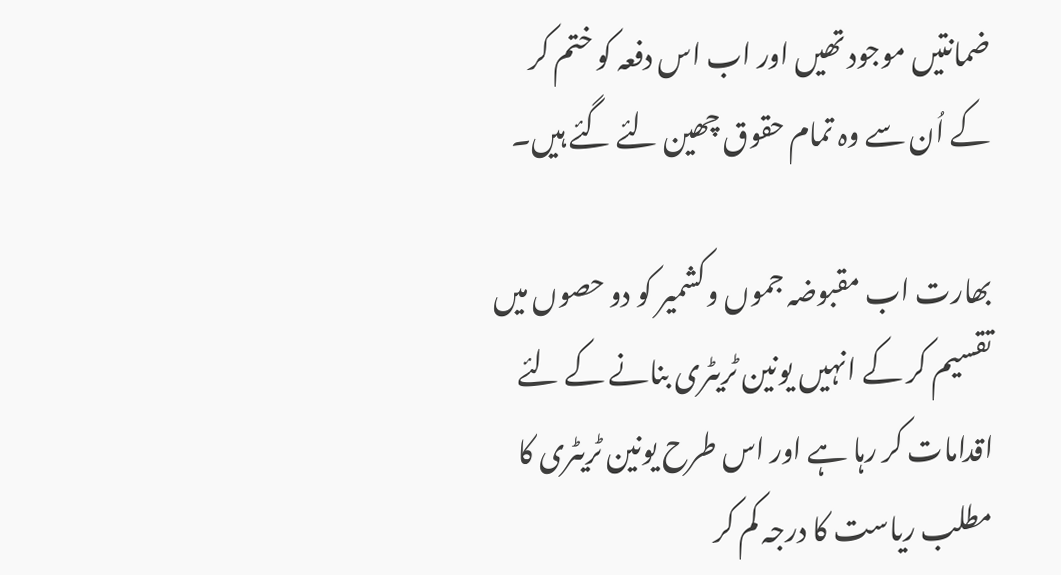ضمانتیں موجود تھیں اور اب اس دفعہ کو ختم کر کے اُن سے وہ تمام حقوق چھین لئے گئے ہیں۔

بھارت اب مقبوضہ جموں وکشمیر کو دو حصوں میں تقسیم کر کے انہیں یونین ٹریٹری بنانے کے لئے اقدامات کر رہا ہے اور اس طرح یونین ٹریٹری کا مطلب ریاست کا درجہ کم کر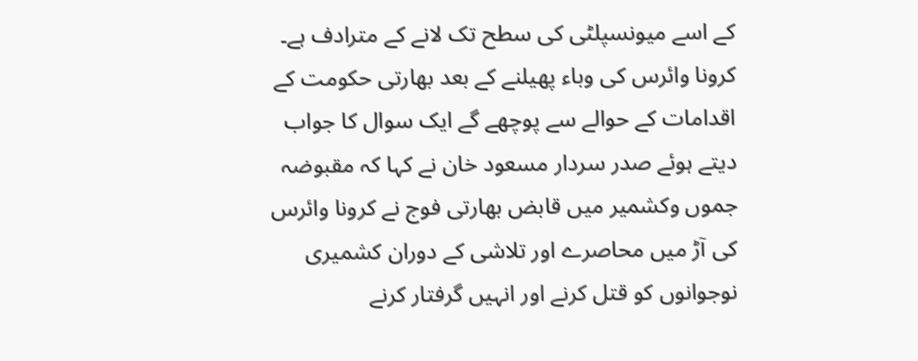کے اسے میونسپلٹی کی سطح تک لانے کے مترادف ہے۔ کرونا وائرس کی وباء پھیلنے کے بعد بھارتی حکومت کے اقدامات کے حوالے سے پوچھے گے ایک سوال کا جواب دیتے ہوئے صدر سردار مسعود خان نے کہا کہ مقبوضہ جموں وکشمیر میں قابض بھارتی فوج نے کرونا وائرس کی آڑ میں محاصرے اور تلاشی کے دوران کشمیری نوجوانوں کو قتل کرنے اور انہیں گرفتار کرنے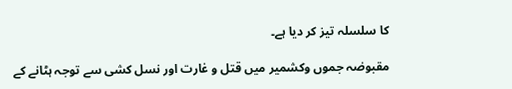کا سلسلہ تیز کر دیا ہے۔

مقبوضہ جموں وکشمیر میں قتل و غارت اور نسل کشی سے توجہ ہٹانے کے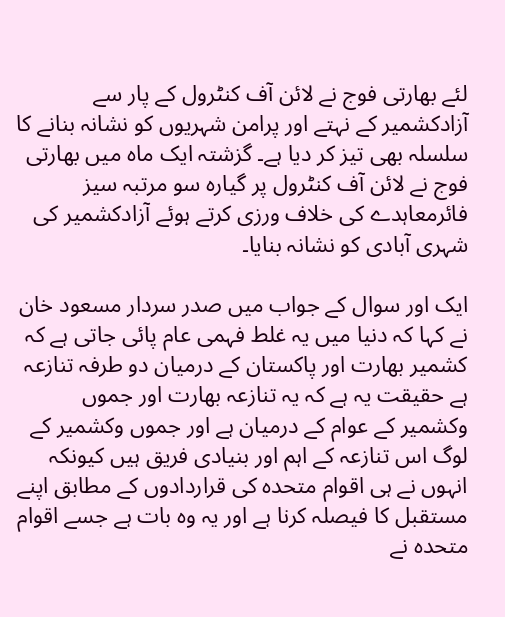لئے بھارتی فوج نے لائن آف کنٹرول کے پار سے آزادکشمیر کے نہتے اور پرامن شہریوں کو نشانہ بنانے کا سلسلہ بھی تیز کر دیا ہے۔ گزشتہ ایک ماہ میں بھارتی فوج نے لائن آف کنٹرول پر گیارہ سو مرتبہ سیز فائرمعاہدے کی خلاف ورزی کرتے ہوئے آزادکشمیر کی شہری آبادی کو نشانہ بنایا۔

ایک اور سوال کے جواب میں صدر سردار مسعود خان نے کہا کہ دنیا میں یہ غلط فہمی عام پائی جاتی ہے کہ کشمیر بھارت اور پاکستان کے درمیان دو طرفہ تنازعہ ہے حقیقت یہ ہے کہ یہ تنازعہ بھارت اور جموں وکشمیر کے عوام کے درمیان ہے اور جموں وکشمیر کے لوگ اس تنازعہ کے اہم اور بنیادی فریق ہیں کیونکہ انہوں نے ہی اقوام متحدہ کی قراردادوں کے مطابق اپنے مستقبل کا فیصلہ کرنا ہے اور یہ وہ بات ہے جسے اقوام متحدہ نے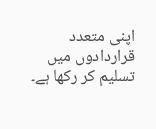اپنی متعدد قراردادوں میں تسلیم کر رکھا ہے۔